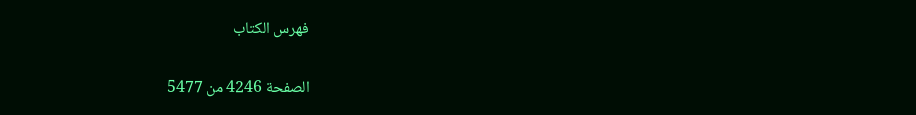فهرس الكتاب

الصفحة 4246 من 5477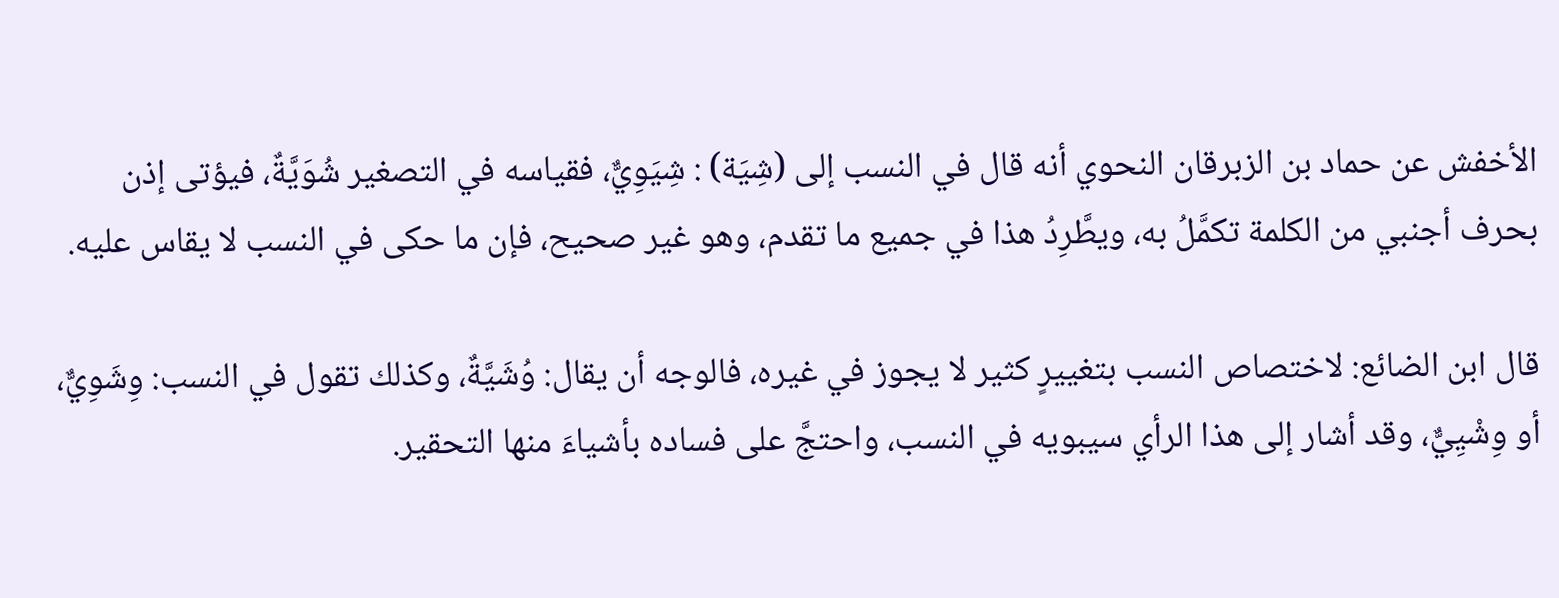الأخفش عن حماد بن الزبرقان النحوي أنه قال في النسب إلى (شِيَة) : شِيَوِيٌّ، فقياسه في التصغير شُوَيَّةٌ، فيؤتى إذن بحرف أجنبي من الكلمة تكمَّلُ به، ويطَّرِدُ هذا في جميع ما تقدم، وهو غير صحيح، فإن ما حكى في النسب لا يقاس عليه.

قال ابن الضائع: لاختصاص النسب بتغييرٍ كثير لا يجوز في غيره، فالوجه أن يقال: وُشَيَّةٌ، وكذلك تقول في النسب: وِشَوِيٌّ، أو وِشْيِيٌّ، وقد أشار إلى هذا الرأي سيبويه في النسب، واحتجَّ على فساده بأشياءَ منها التحقير.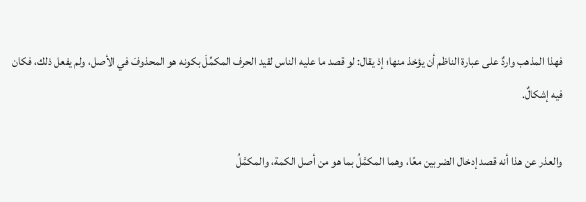فهذا المذهب واردٌ على عبارة الناظم أن يؤخذ منها؛ إذ يقال: لو قصد ما عليه الناس لقيد الحرف المكمِّلَ بكونه هو المحذوفَ في الأصل، ولم يفعل ذلك، فكان فيه إشكالٌ.

والعذر عن هذا أنه قصد إدخال الضربين معًا، وهما المكمَّلُ بما هو من أصل الكمة، والمكمَّلُ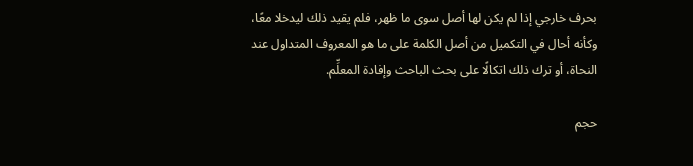بحرف خارجي إذا لم يكن لها أصل سوى ما ظهر، فلم يقيد ذلك ليدخلا معًا، وكأنه أحال في التكميل من أصل الكلمة على ما هو المعروف المتداول عند النحاة، أو ترك ذلك اتكالًا على بحث الباحث وإفادة المعلِّم.

حجم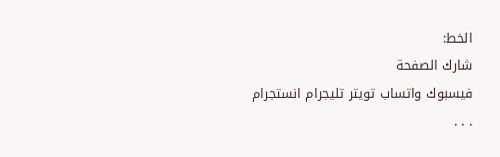الخط:
شارك الصفحة
فيسبوك واتساب تويتر تليجرام انستجرام
. . .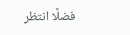فضلًا انتظر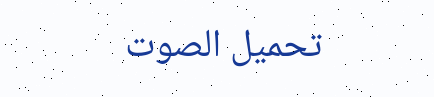تحميل الصوت